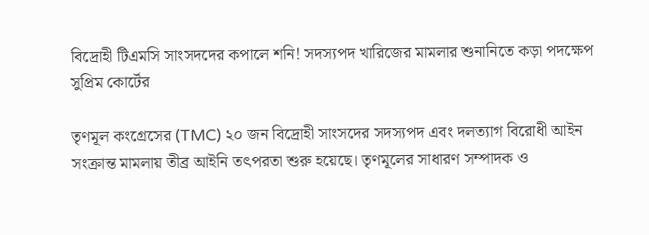বিদ্রোহী টিএমসি সাংসদদের কপালে শনি! সদস্যপদ খারিজের মামলার শুনানিতে কড়া পদক্ষেপ সুপ্রিম কোর্টের

তৃণমূল কংগ্রেসের (TMC) ২০ জন বিদ্রোহী সাংসদের সদস্যপদ এবং দলত্যাগ বিরোধী আইন সংক্রান্ত মামলায় তীব্র আইনি তৎপরতা শুরু হয়েছে। তৃণমূলের সাধারণ সম্পাদক ও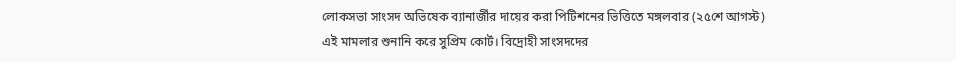লোকসভা সাংসদ অভিষেক ব্যানার্জীর দায়ের করা পিটিশনের ভিত্তিতে মঙ্গলবার (২৫শে আগস্ট) এই মামলার শুনানি করে সুপ্রিম কোর্ট। বিদ্রোহী সাংসদদের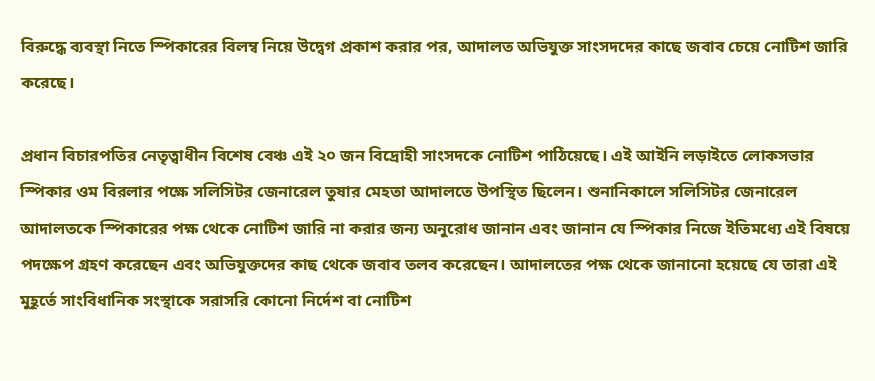বিরুদ্ধে ব্যবস্থা নিতে স্পিকারের বিলম্ব নিয়ে উদ্বেগ প্রকাশ করার পর, আদালত অভিযুক্ত সাংসদদের কাছে জবাব চেয়ে নোটিশ জারি করেছে।

প্রধান বিচারপতির নেতৃত্বাধীন বিশেষ বেঞ্চ এই ২০ জন বিদ্রোহী সাংসদকে নোটিশ পাঠিয়েছে। এই আইনি লড়াইতে লোকসভার স্পিকার ওম বিরলার পক্ষে সলিসিটর জেনারেল তুষার মেহতা আদালতে উপস্থিত ছিলেন। শুনানিকালে সলিসিটর জেনারেল আদালতকে স্পিকারের পক্ষ থেকে নোটিশ জারি না করার জন্য অনুরোধ জানান এবং জানান যে স্পিকার নিজে ইতিমধ্যে এই বিষয়ে পদক্ষেপ গ্রহণ করেছেন এবং অভিযুক্তদের কাছ থেকে জবাব তলব করেছেন। আদালতের পক্ষ থেকে জানানো হয়েছে যে তারা এই মুহূর্তে সাংবিধানিক সংস্থাকে সরাসরি কোনো নির্দেশ বা নোটিশ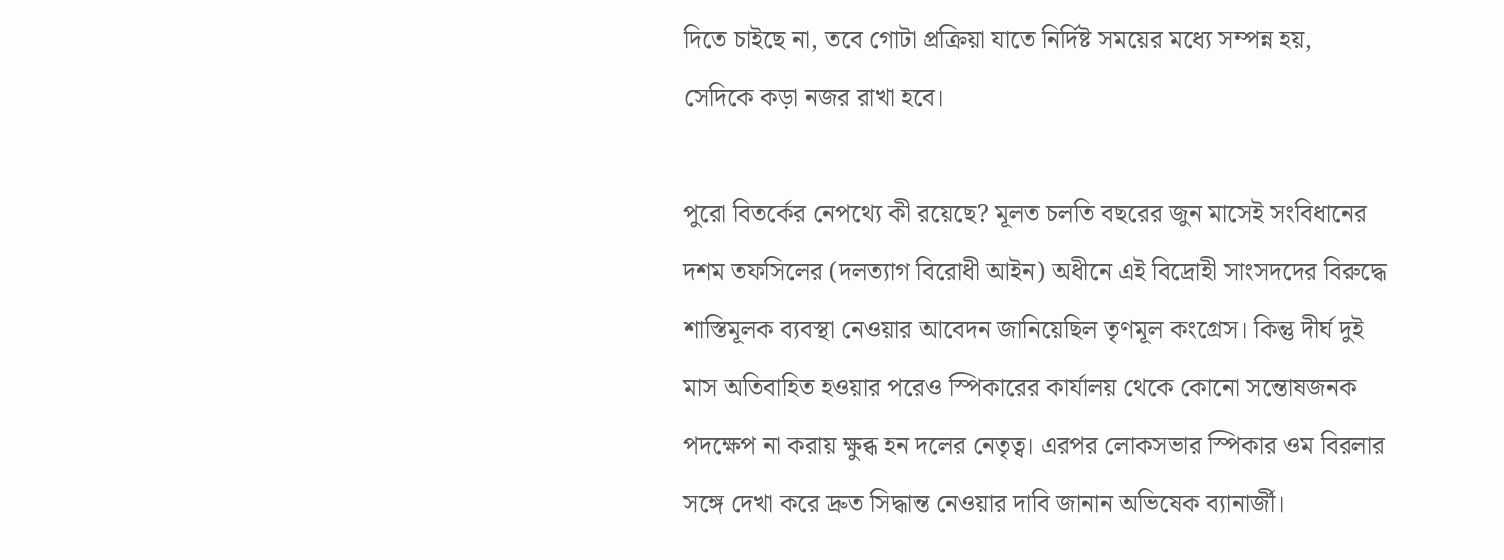দিতে চাইছে না, তবে গোটা প্রক্রিয়া যাতে নির্দিষ্ট সময়ের মধ্যে সম্পন্ন হয়, সেদিকে কড়া নজর রাখা হবে।

পুরো বিতর্কের নেপথ্যে কী রয়েছে? মূলত চলতি বছরের জুন মাসেই সংবিধানের দশম তফসিলের (দলত্যাগ বিরোধী আইন) অধীনে এই বিদ্রোহী সাংসদদের বিরুদ্ধে শাস্তিমূলক ব্যবস্থা নেওয়ার আবেদন জানিয়েছিল তৃণমূল কংগ্রেস। কিন্তু দীর্ঘ দুই মাস অতিবাহিত হওয়ার পরেও স্পিকারের কার্যালয় থেকে কোনো সন্তোষজনক পদক্ষেপ না করায় ক্ষুব্ধ হন দলের নেতৃত্ব। এরপর লোকসভার স্পিকার ওম বিরলার সঙ্গে দেখা করে দ্রুত সিদ্ধান্ত নেওয়ার দাবি জানান অভিষেক ব্যানার্জী।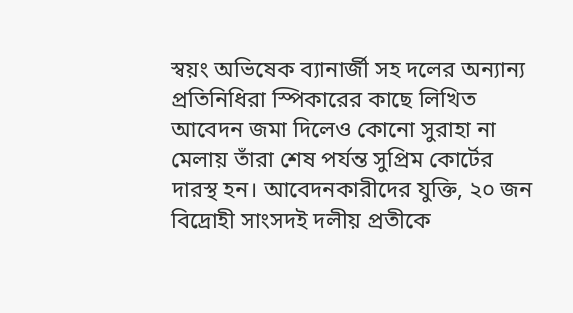স্বয়ং অভিষেক ব্যানার্জী সহ দলের অন্যান্য প্রতিনিধিরা স্পিকারের কাছে লিখিত আবেদন জমা দিলেও কোনো সুরাহা না মেলায় তাঁরা শেষ পর্যন্ত সুপ্রিম কোর্টের দারস্থ হন। আবেদনকারীদের যুক্তি, ২০ জন বিদ্রোহী সাংসদই দলীয় প্রতীকে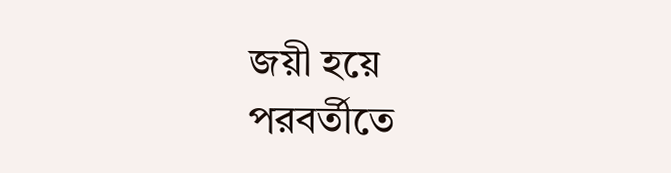জয়ী হয়ে পরবর্তীতে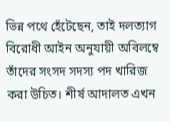ভিন্ন পথে হেঁটেছেন, তাই দলত্যাগ বিরোধী আইন অনুযায়ী অবিলম্বে তাঁদের সংসদ সদস্য পদ খারিজ করা উচিত। শীর্ষ আদালত এখন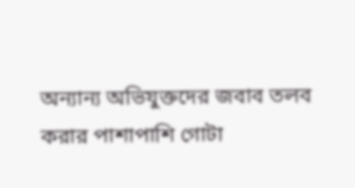অন্যান্য অভিযুক্তদের জবাব তলব করার পাশাপাশি গোটা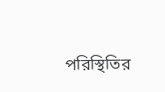পরিস্থিতির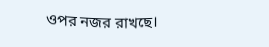ওপর নজর রাখছে।